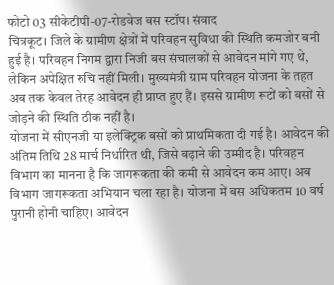फोटो 03 सीकेटीपी-07-रोडवेज बस स्टॉप। संवाद
चित्रकूट। जिले के ग्रामीण क्षेत्रों में परिवहन सुविधा की स्थिति कमजोर बनी हुई है। परिवहन निगम द्वारा निजी बस संचालकों से आवेदन मांगे गए थे, लेकिन अपेक्षित रुचि नहीं मिली। मुख्यमंत्री ग्राम परिवहन योजना के तहत अब तक केवल तेरह आवेदन ही प्राप्त हुए हैं। इससे ग्रामीण रूटों को बसों से जोड़ने की स्थिति ठीक नहीं है।
योजना में सीएनजी या इलेक्ट्रिक बसों को प्राथमिकता दी गई है। आवेदन की अंतिम तिथि 28 मार्च निर्धारित थी, जिसे बढ़ाने की उम्मीद है। परिवहन विभाग का मानना है कि जागरूकता की कमी से आवेदन कम आए। अब विभाग जागरूकता अभियान चला रहा है। योजना में बस अधिकतम 10 वर्ष पुरानी होनी चाहिए। आवेदन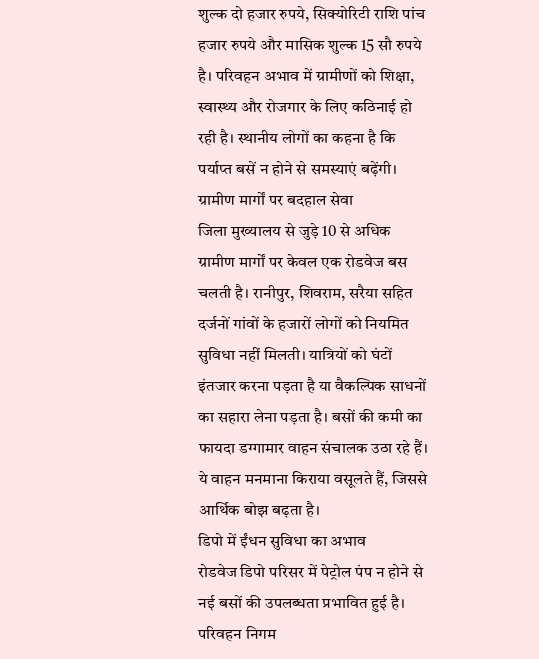शुल्क दो हजार रुपये, सिक्योरिटी राशि पांच हजार रुपये और मासिक शुल्क 15 सौ रुपये है। परिवहन अभाव में ग्रामीणों को शिक्षा, स्वास्थ्य और रोजगार के लिए कठिनाई हो रही है। स्थानीय लोगों का कहना है कि पर्याप्त बसें न होने से समस्याएं बढ़ेंगी।
ग्रामीण मार्गों पर बदहाल सेवा
जिला मुख्यालय से जुड़े 10 से अधिक ग्रामीण मार्गों पर केवल एक रोडवेज बस चलती है। रानीपुर, शिवराम, सरैया सहित दर्जनों गांवों के हजारों लोगों को नियमित सुविधा नहीं मिलती। यात्रियों को घंटों इंतजार करना पड़ता है या वैकल्पिक साधनों का सहारा लेना पड़ता है। बसों की कमी का फायदा डग्गामार वाहन संचालक उठा रहे हैं। ये वाहन मनमाना किराया वसूलते हैं, जिससे आर्थिक बोझ बढ़ता है।
डिपो में ईंधन सुविधा का अभाव
रोडवेज डिपो परिसर में पेट्रोल पंप न होने से नई बसों की उपलब्धता प्रभावित हुई है। परिवहन निगम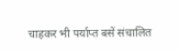चाहकर भी पर्याप्त बसें संचालित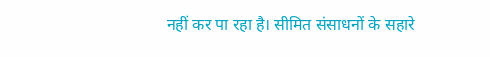नहीं कर पा रहा है। सीमित संसाधनों के सहारे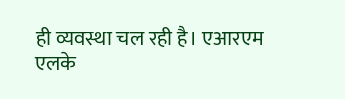ही व्यवस्था चल रही है। एआरएम एलके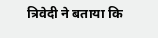त्रिवेदी ने बताया कि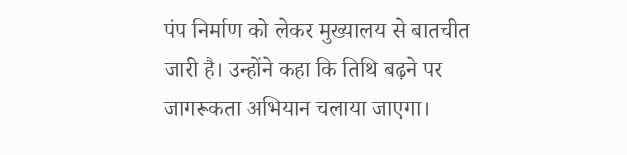पंप निर्माण को लेकर मुख्यालय से बातचीत जारी है। उन्होंने कहा कि तिथि बढ़ने पर जागरूकता अभियान चलाया जाएगा।